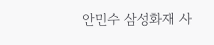안민수 삼성화재 사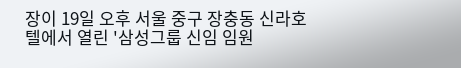장이 19일 오후 서울 중구 장충동 신라호텔에서 열린 '삼성그룹 신임 임원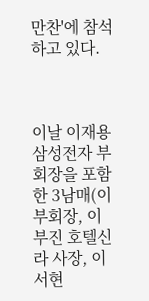만찬'에 참석하고 있다.



이날 이재용 삼성전자 부회장을 포함한 3남매(이 부회장, 이부진 호텔신라 사장, 이서현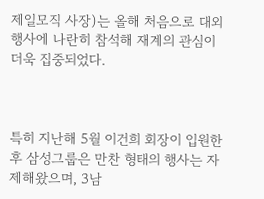제일모직 사장)는 올해 처음으로 대외 행사에 나란히 참석해 재계의 관심이 더욱 집중되었다.



특히 지난해 5월 이건희 회장이 입원한 후 삼성그룹은 만찬 형태의 행사는 자제해왔으며, 3남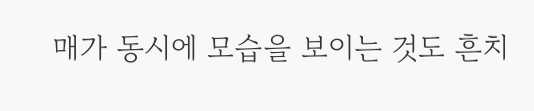매가 동시에 모습을 보이는 것도 흔치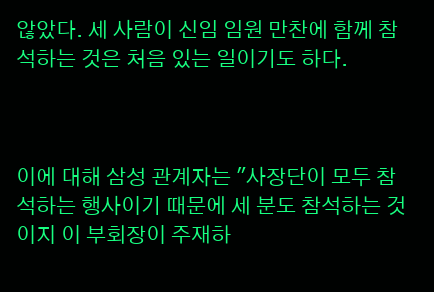않았다. 세 사람이 신임 임원 만찬에 함께 참석하는 것은 처음 있는 일이기도 하다.



이에 대해 삼성 관계자는 "사장단이 모두 참석하는 행사이기 때문에 세 분도 참석하는 것이지 이 부회장이 주재하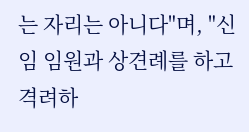는 자리는 아니다"며, "신임 임원과 상견례를 하고 격려하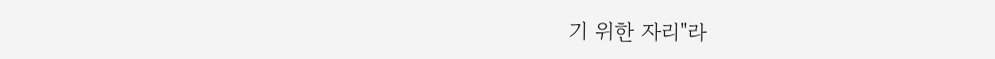기 위한 자리"라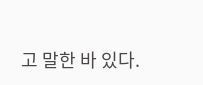고 말한 바 있다.